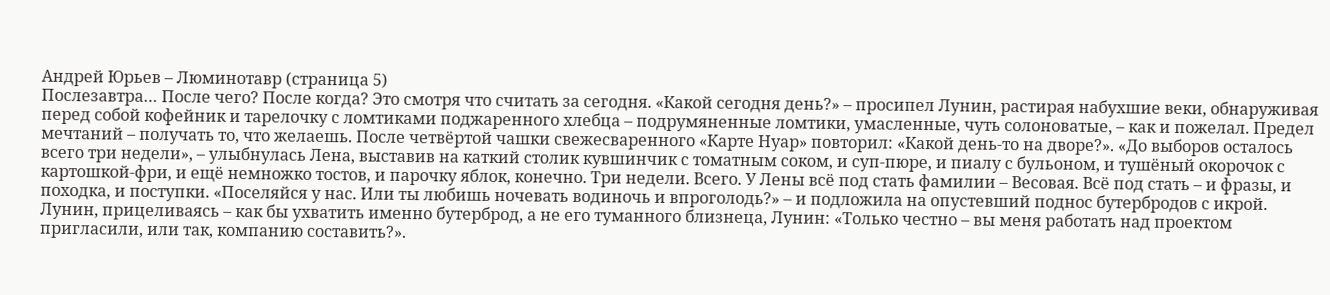Андрей Юрьев – Люминотавр (страница 5)
Послезавтра… После чего? После когда? Это смотря что считать за сегодня. «Какой сегодня день?» – просипел Лунин, растирая набухшие веки, обнаруживая перед собой кофейник и тарелочку с ломтиками поджаренного хлебца – подрумяненные ломтики, умасленные, чуть солоноватые, – как и пожелал. Предел мечтаний – получать то, что желаешь. После четвёртой чашки свежесваренного «Карте Нуар» повторил: «Какой день-то на дворе?». «До выборов осталось всего три недели», – улыбнулась Лена, выставив на каткий столик кувшинчик с томатным соком, и суп-пюре, и пиалу с бульоном, и тушёный окорочок с картошкой-фри, и ещё немножко тостов, и парочку яблок, конечно. Три недели. Всего. У Лены всё под стать фамилии – Весовая. Всё под стать – и фразы, и походка, и поступки. «Поселяйся у нас. Или ты любишь ночевать водиночь и впроголодь?» – и подложила на опустевший поднос бутербродов с икрой. Лунин, прицеливаясь – как бы ухватить именно бутерброд, а не его туманного близнеца, Лунин: «Только честно – вы меня работать над проектом пригласили, или так, компанию составить?».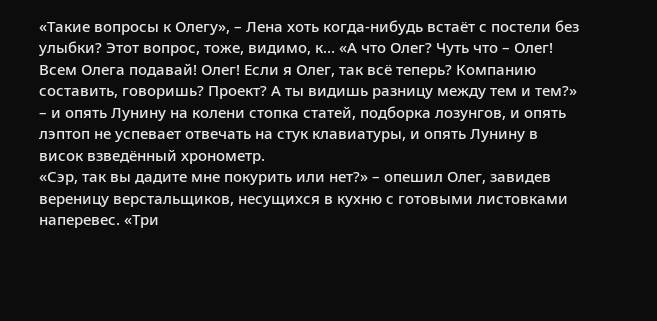«Такие вопросы к Олегу», – Лена хоть когда-нибудь встаёт с постели без улыбки? Этот вопрос, тоже, видимо, к… «А что Олег? Чуть что – Олег! Всем Олега подавай! Олег! Если я Олег, так всё теперь? Компанию составить, говоришь? Проект? А ты видишь разницу между тем и тем?» – и опять Лунину на колени стопка статей, подборка лозунгов, и опять лэптоп не успевает отвечать на стук клавиатуры, и опять Лунину в висок взведённый хронометр.
«Сэр, так вы дадите мне покурить или нет?» – опешил Олег, завидев вереницу верстальщиков, несущихся в кухню с готовыми листовками наперевес. «Три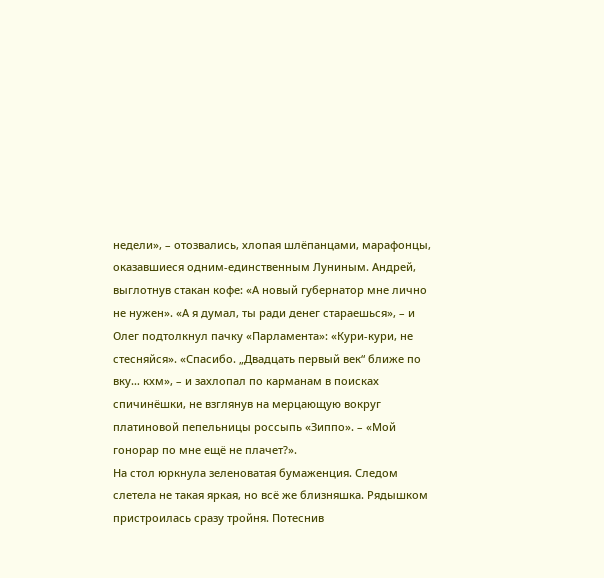недели», – отозвались, хлопая шлёпанцами, марафонцы, оказавшиеся одним-единственным Луниным. Андрей, выглотнув стакан кофе: «А новый губернатор мне лично не нужен». «А я думал, ты ради денег стараешься», – и Олег подтолкнул пачку «Парламента»: «Кури-кури, не стесняйся». «Спасибо. „Двадцать первый век“ ближе по вку… кхм», – и захлопал по карманам в поисках спичинёшки, не взглянув на мерцающую вокруг платиновой пепельницы россыпь «Зиппо». – «Мой гонорар по мне ещё не плачет?».
На стол юркнула зеленоватая бумаженция. Следом слетела не такая яркая, но всё же близняшка. Рядышком пристроилась сразу тройня. Потеснив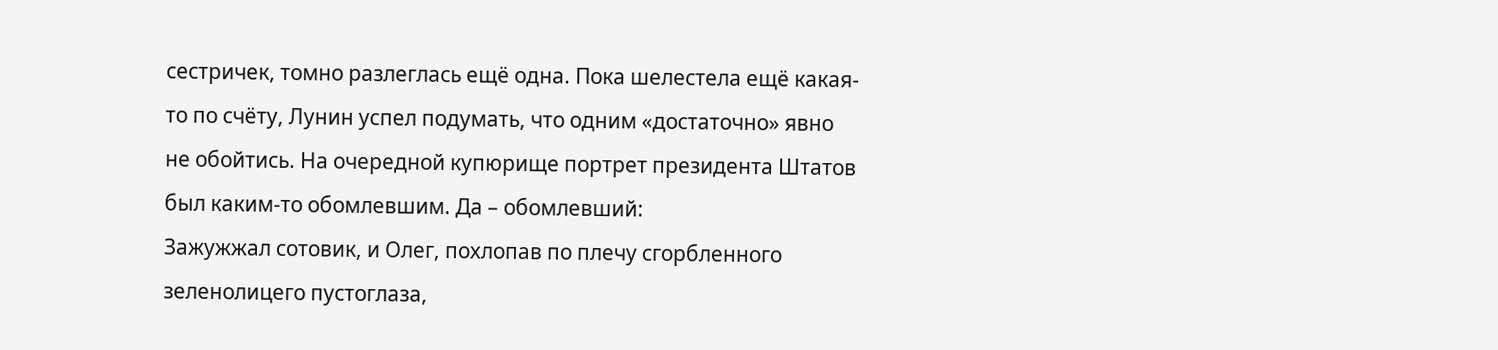сестричек, томно разлеглась ещё одна. Пока шелестела ещё какая-то по счёту, Лунин успел подумать, что одним «достаточно» явно не обойтись. На очередной купюрище портрет президента Штатов был каким-то обомлевшим. Да – обомлевший:
Зажужжал сотовик, и Олег, похлопав по плечу сгорбленного зеленолицего пустоглаза,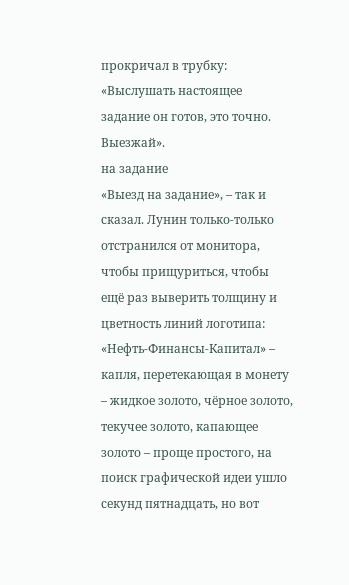прокричал в трубку: «Выслушать настоящее задание он готов, это точно. Выезжай».
на задание
«Выезд на задание», – так и сказал. Лунин только-только отстранился от монитора, чтобы прищуриться, чтобы ещё раз выверить толщину и цветность линий логотипа: «Нефть-Финансы-Капитал» – капля, перетекающая в монету – жидкое золото, чёрное золото, текучее золото, капающее золото – проще простого, на поиск графической идеи ушло секунд пятнадцать, но вот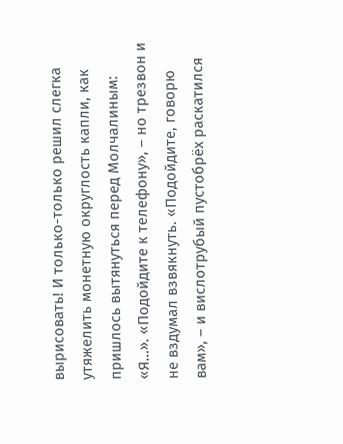вырисовать! И только-только решил слегка утяжелить монетную округлость капли, как пришлось вытянуться перед Молчалиным: «Я…». «Подойдите к телефону», – но трезвон и не вздумал взвякнуть. «Подойдите, говорю вам», – и вислотрубый пустобрёх раскатился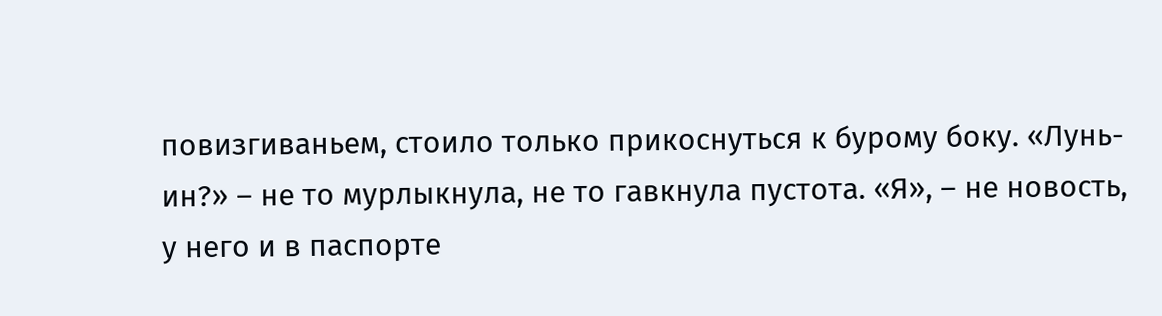повизгиваньем, стоило только прикоснуться к бурому боку. «Лунь-ин?» – не то мурлыкнула, не то гавкнула пустота. «Я», – не новость, у него и в паспорте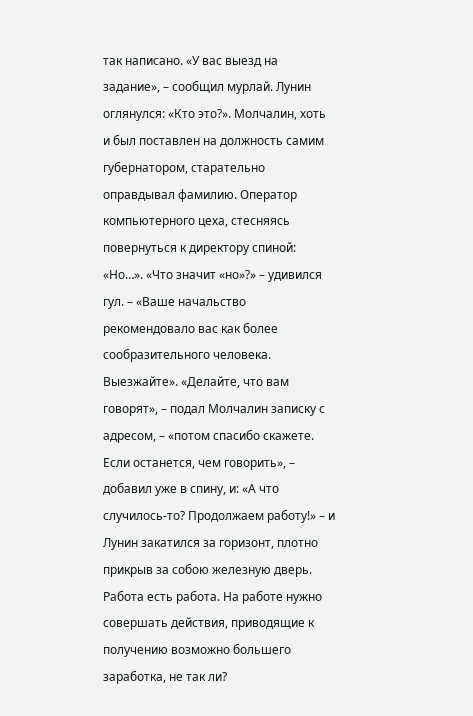так написано. «У вас выезд на задание», – сообщил мурлай. Лунин оглянулся: «Кто это?». Молчалин, хоть и был поставлен на должность самим губернатором, старательно оправдывал фамилию. Оператор компьютерного цеха, стесняясь повернуться к директору спиной: «Но…». «Что значит «но»?» – удивился гул. – «Ваше начальство рекомендовало вас как более сообразительного человека. Выезжайте». «Делайте, что вам говорят», – подал Молчалин записку с адресом, – «потом спасибо скажете. Если останется, чем говорить», – добавил уже в спину, и: «А что случилось-то? Продолжаем работу!» – и Лунин закатился за горизонт, плотно прикрыв за собою железную дверь. Работа есть работа. На работе нужно совершать действия, приводящие к получению возможно большего заработка, не так ли?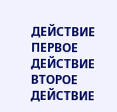ДЕЙСТВИЕ ПЕРВОЕ
ДЕЙСТВИЕ ВТОРОЕ
ДЕЙСТВИЕ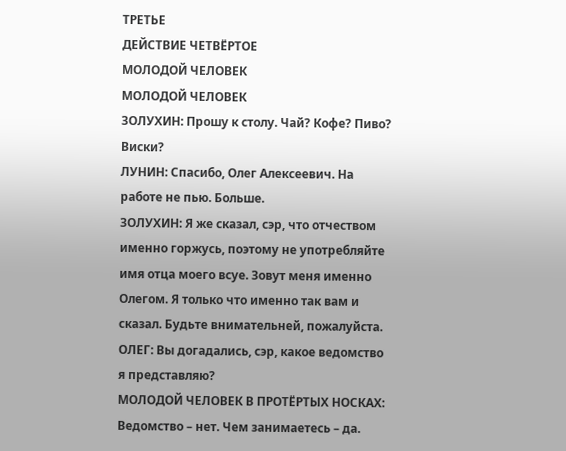ТРЕТЬЕ
ДЕЙСТВИЕ ЧЕТВЁРТОЕ
МОЛОДОЙ ЧЕЛОВЕК
МОЛОДОЙ ЧЕЛОВЕК
ЗОЛУХИН: Прошу к столу. Чай? Кофе? Пиво? Виски?
ЛУНИН: Спасибо, Олег Алексеевич. На работе не пью. Больше.
ЗОЛУХИН: Я же сказал, сэр, что отчеством именно горжусь, поэтому не употребляйте имя отца моего всуе. Зовут меня именно Олегом. Я только что именно так вам и сказал. Будьте внимательней, пожалуйста.
ОЛЕГ: Вы догадались, сэр, какое ведомство я представляю?
МОЛОДОЙ ЧЕЛОВЕК В ПРОТЁРТЫХ НОСКАХ: Ведомство – нет. Чем занимаетесь – да.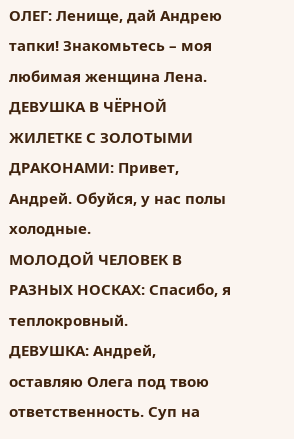ОЛЕГ: Ленище, дай Андрею тапки! Знакомьтесь – моя любимая женщина Лена.
ДЕВУШКА В ЧЁРНОЙ ЖИЛЕТКЕ С ЗОЛОТЫМИ ДРАКОНАМИ: Привет, Андрей. Обуйся, у нас полы холодные.
МОЛОДОЙ ЧЕЛОВЕК В РАЗНЫХ НОСКАХ: Спасибо, я теплокровный.
ДЕВУШКА: Андрей, оставляю Олега под твою ответственность. Суп на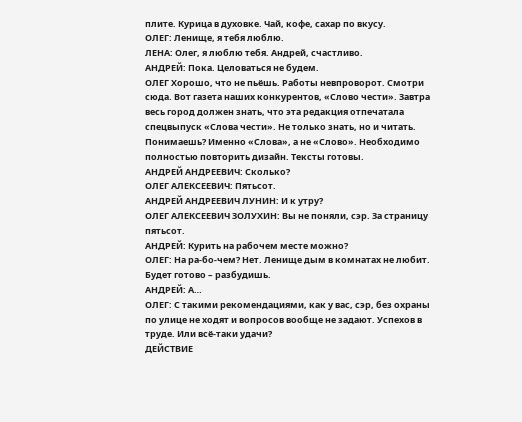плите. Курица в духовке. Чай, кофе, сахар по вкусу.
ОЛЕГ: Ленище, я тебя люблю.
ЛЕНА: Олег, я люблю тебя. Андрей, счастливо.
АНДРЕЙ: Пока. Целоваться не будем.
ОЛЕГ Хорошо, что не пьёшь. Работы невпроворот. Смотри сюда. Вот газета наших конкурентов, «Слово чести». Завтра весь город должен знать, что эта редакция отпечатала спецвыпуск «Слова чести». Не только знать, но и читать. Понимаешь? Именно «Слова», а не «Слово». Необходимо полностью повторить дизайн. Тексты готовы.
АНДРЕЙ АНДРЕЕВИЧ: Сколько?
ОЛЕГ АЛЕКСЕЕВИЧ: Пятьсот.
АНДРЕЙ АНДРЕЕВИЧ ЛУНИН: И к утру?
ОЛЕГ АЛЕКСЕЕВИЧ ЗОЛУХИН: Вы не поняли, сэр. За страницу пятьсот.
АНДРЕЙ: Курить на рабочем месте можно?
ОЛЕГ: На ра-бо-чем? Нет. Ленище дым в комнатах не любит. Будет готово – разбудишь.
АНДРЕЙ: А…
ОЛЕГ: С такими рекомендациями, как у вас, сэр, без охраны по улице не ходят и вопросов вообще не задают. Успехов в труде. Или всё-таки удачи?
ДЕЙСТВИЕ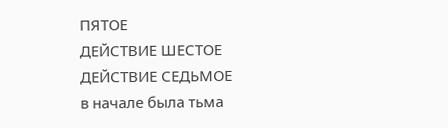ПЯТОЕ
ДЕЙСТВИЕ ШЕСТОЕ
ДЕЙСТВИЕ СЕДЬМОЕ
в начале была тьма